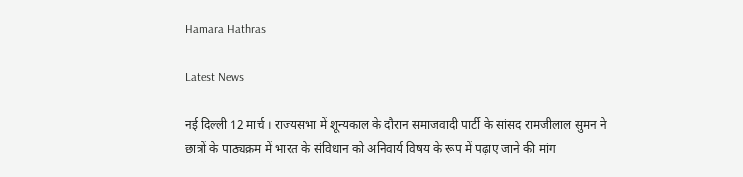Hamara Hathras

Latest News

नई दिल्ली 12 मार्च । राज्यसभा में शून्यकाल के दौरान समाजवादी पार्टी के सांसद रामजीलाल सुमन ने छात्रों के पाठ्यक्रम में भारत के संविधान को अनिवार्य विषय के रूप में पढ़ाए जाने की मांग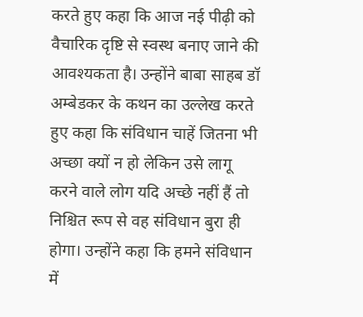करते हुए कहा कि आज नई पीढ़ी को वैचारिक दृष्टि से स्वस्थ बनाए जाने की आवश्यकता है। उन्होंने बाबा साहब डॉ अम्बेडकर के कथन का उल्लेख करते हुए कहा कि संविधान चाहें जितना भी अच्छा क्यों न हो लेकिन उसे लागू करने वाले लोग यदि अच्छे नहीं हैं तो निश्चित रूप से वह संविधान बुरा ही होगा। उन्होंने कहा कि हमने संविधान में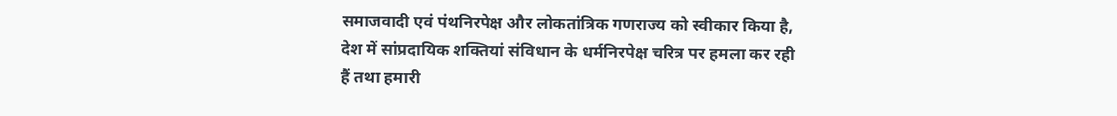समाजवादी एवं पंथनिरपेक्ष और लोकतांत्रिक गणराज्य को स्वीकार किया है, देश में सांप्रदायिक शक्तियां संविधान के धर्मनिरपेक्ष चरित्र पर हमला कर रही हैं तथा हमारी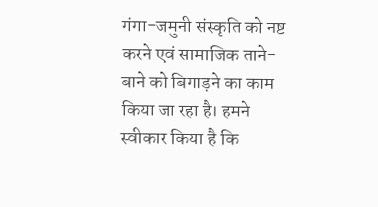गंगा-जमुनी संस्कृति को नष्ट करने एवं सामाजिक ताने-बाने को बिगाड़ने का काम किया जा रहा है। हमने स्वीकार किया है कि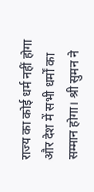राज्य का कोई धर्म नहीं होगा और देश में सभी धर्मों का सम्मान होगा। श्री सुमन ने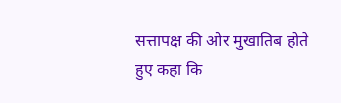सत्तापक्ष की ओर मुखातिब होते हुए कहा कि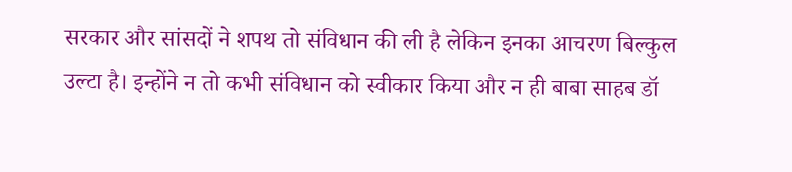सरकार और सांसदों ने शपथ तो संविधान की ली है लेकिन इनका आचरण बिल्कुल उल्टा है। इन्होंने न तो कभी संविधान को स्वीकार किया और न ही बाबा साहब डॉ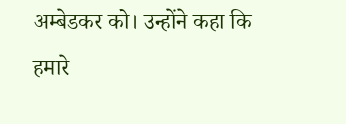अम्बेडकर को। उन्होंने कहा कि हमारे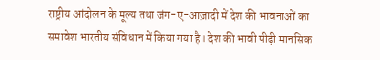राष्ट्रीय आंदोलन के मूल्य तथा जंग-ए-आज़ादी में देश की भावनाओं का समावेश भारतीय संविधान में किया गया है। देश की भावी पीढ़ी मानसिक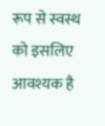रूप से स्वस्थ को इसलिए आवश्यक है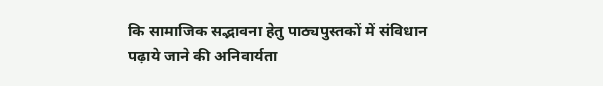कि सामाजिक सद्भावना हेतु पाठ्यपुस्तकों में संविधान पढ़ाये जाने की अनिवार्यता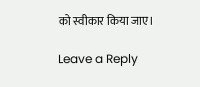को स्वीकार किया जाए।

Leave a Reply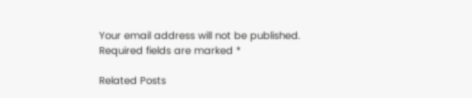Your email address will not be published. Required fields are marked *

Related Posts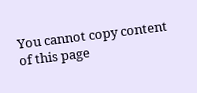You cannot copy content of this page